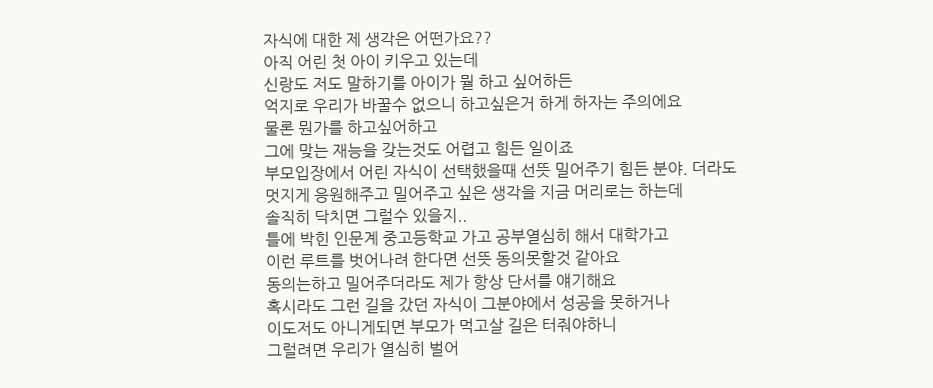자식에 대한 제 생각은 어떤가요??
아직 어린 첫 아이 키우고 있는데
신랑도 저도 말하기를 아이가 뭘 하고 싶어하든
억지로 우리가 바꿀수 없으니 하고싶은거 하게 하자는 주의에요
물론 뭔가를 하고싶어하고
그에 맞는 재능을 갖는것도 어렵고 힘든 일이죠
부모입장에서 어린 자식이 선택했을때 선뜻 밀어주기 힘든 분야. 더라도
멋지게 응원해주고 밀어주고 싶은 생각을 지금 머리로는 하는데
솔직히 닥치면 그럴수 있을지..
틀에 박힌 인문계 중고등학교 가고 공부열심히 해서 대학가고
이런 루트를 벗어나려 한다면 선뜻 동의못할것 같아요
동의는하고 밀어주더라도 제가 항상 단서를 얘기해요
혹시라도 그런 길을 갔던 자식이 그분야에서 성공을 못하거나
이도저도 아니게되면 부모가 먹고살 길은 터줘야하니
그럴려면 우리가 열심히 벌어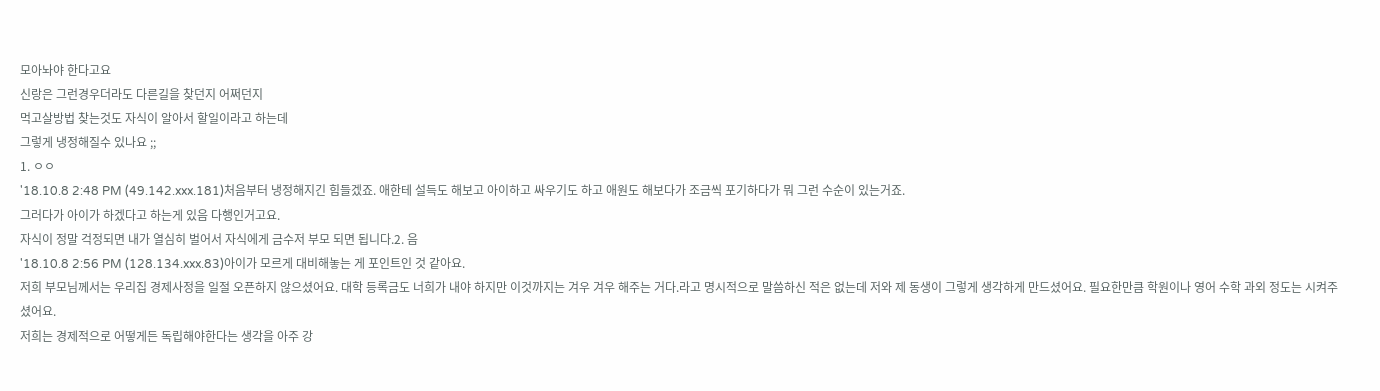모아놔야 한다고요
신랑은 그런경우더라도 다른길을 찾던지 어쩌던지
먹고살방법 찾는것도 자식이 알아서 할일이라고 하는데
그렇게 냉정해질수 있나요 ;;
1. ㅇㅇ
'18.10.8 2:48 PM (49.142.xxx.181)처음부터 냉정해지긴 힘들겠죠. 애한테 설득도 해보고 아이하고 싸우기도 하고 애원도 해보다가 조금씩 포기하다가 뭐 그런 수순이 있는거죠.
그러다가 아이가 하겠다고 하는게 있음 다행인거고요.
자식이 정말 걱정되면 내가 열심히 벌어서 자식에게 금수저 부모 되면 됩니다.2. 음
'18.10.8 2:56 PM (128.134.xxx.83)아이가 모르게 대비해놓는 게 포인트인 것 같아요.
저희 부모님께서는 우리집 경제사정을 일절 오픈하지 않으셨어요. 대학 등록금도 너희가 내야 하지만 이것까지는 겨우 겨우 해주는 거다.라고 명시적으로 말씀하신 적은 없는데 저와 제 동생이 그렇게 생각하게 만드셨어요. 필요한만큼 학원이나 영어 수학 과외 정도는 시켜주셨어요.
저희는 경제적으로 어떻게든 독립해야한다는 생각을 아주 강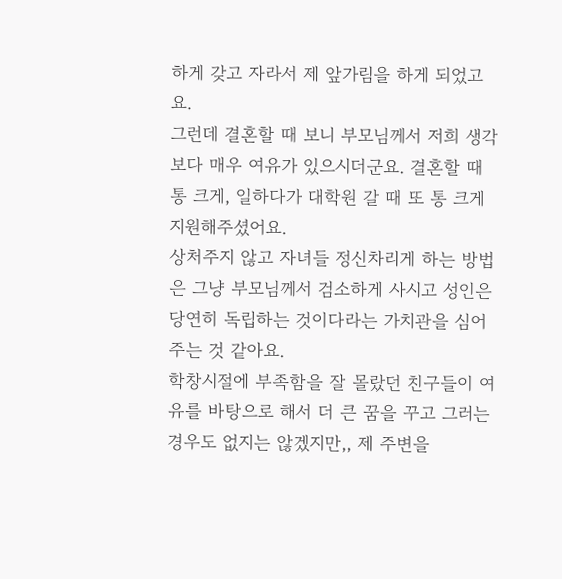하게 갖고 자라서 제 앞가림을 하게 되었고요.
그런데 결혼할 때 보니 부모님께서 저희 생각보다 매우 여유가 있으시더군요. 결혼할 때 통 크게, 일하다가 대학원 갈 때 또 통 크게 지원해주셨어요.
상처주지 않고 자녀들 정신차리게 하는 방법은 그냥 부모님께서 검소하게 사시고 성인은 당연히 독립하는 것이다라는 가치관을 심어주는 것 같아요.
학창시절에 부족함을 잘 몰랐던 친구들이 여유를 바탕으로 해서 더 큰 꿈을 꾸고 그러는 경우도 없지는 않겠지만,, 제 주변을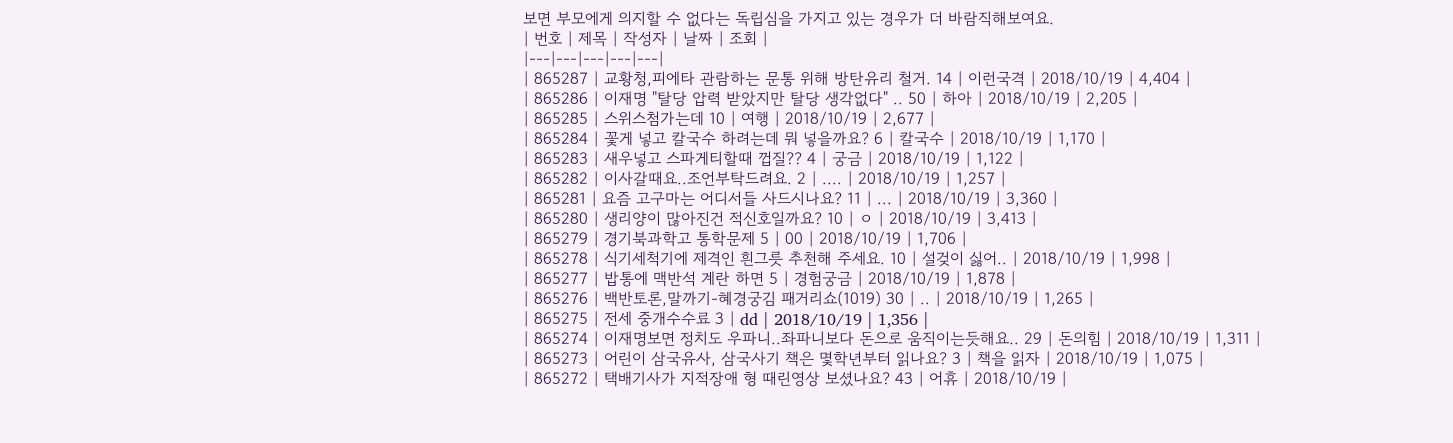보면 부모에게 의지할 수 없다는 독립심을 가지고 있는 경우가 더 바람직해보여요.
| 번호 | 제목 | 작성자 | 날짜 | 조회 |
|---|---|---|---|---|
| 865287 | 교황청,피에타 관람하는 문통 위해 방탄유리 철거. 14 | 이런국격 | 2018/10/19 | 4,404 |
| 865286 | 이재명 "탈당 압력 받았지만 탈당 생각없다" .. 50 | 하아 | 2018/10/19 | 2,205 |
| 865285 | 스위스첨가는데 10 | 여행 | 2018/10/19 | 2,677 |
| 865284 | 꽃게 넣고 칼국수 하려는데 뭐 넣을까요? 6 | 칼국수 | 2018/10/19 | 1,170 |
| 865283 | 새우넣고 스파게티할때 껍질?? 4 | 궁금 | 2018/10/19 | 1,122 |
| 865282 | 이사갈때요..조언부탁드려요. 2 | .... | 2018/10/19 | 1,257 |
| 865281 | 요즘 고구마는 어디서들 사드시나요? 11 | ... | 2018/10/19 | 3,360 |
| 865280 | 생리양이 많아진건 적신호일까요? 10 | ㅇ | 2018/10/19 | 3,413 |
| 865279 | 경기북과학고 통학문제 5 | 00 | 2018/10/19 | 1,706 |
| 865278 | 식기세척기에 제격인 흰그릇 추천해 주세요. 10 | 설겆이 싫어.. | 2018/10/19 | 1,998 |
| 865277 | 밥통에 맥반석 계란 하면 5 | 경험궁금 | 2018/10/19 | 1,878 |
| 865276 | 백반토론,말까기-혜경궁김 패거리쇼(1019) 30 | .. | 2018/10/19 | 1,265 |
| 865275 | 전세 중개수수료 3 | dd | 2018/10/19 | 1,356 |
| 865274 | 이재명보면 정치도 우파니..좌파니보다 돈으로 움직이는듯해요.. 29 | 돈의힘 | 2018/10/19 | 1,311 |
| 865273 | 어린이 삼국유사, 삼국사기 책은 몇학년부터 읽나요? 3 | 책을 읽자 | 2018/10/19 | 1,075 |
| 865272 | 택배기사가 지적장애 형 때린영상 보셨나요? 43 | 어휴 | 2018/10/19 |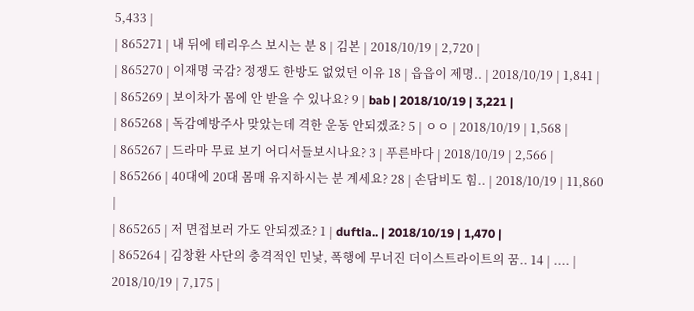5,433 |
| 865271 | 내 뒤에 테리우스 보시는 분 8 | 김본 | 2018/10/19 | 2,720 |
| 865270 | 이재명 국감? 정쟁도 한방도 없었던 이유 18 | 읍읍이 제명.. | 2018/10/19 | 1,841 |
| 865269 | 보이차가 몸에 안 받을 수 있나요? 9 | bab | 2018/10/19 | 3,221 |
| 865268 | 독감예방주사 맞았는데 격한 운동 안되겠죠? 5 | ㅇㅇ | 2018/10/19 | 1,568 |
| 865267 | 드라마 무료 보기 어디서들보시나요? 3 | 푸른바다 | 2018/10/19 | 2,566 |
| 865266 | 40대에 20대 몸매 유지하시는 분 계세요? 28 | 손담비도 힘.. | 2018/10/19 | 11,860 |
| 865265 | 저 면접보러 가도 안되겠죠? 1 | duftla.. | 2018/10/19 | 1,470 |
| 865264 | 김창환 사단의 충격적인 민낯, 폭행에 무너진 더이스트라이트의 꿈.. 14 | .... | 2018/10/19 | 7,175 |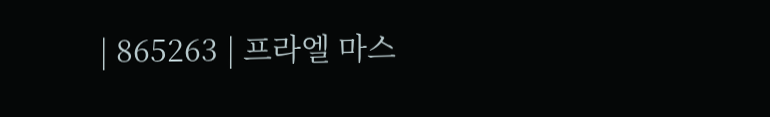| 865263 | 프라엘 마스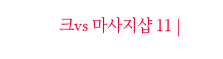크vs 마사지샵 11 |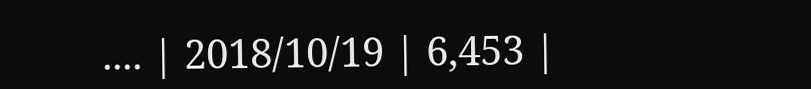.... | 2018/10/19 | 6,453 |